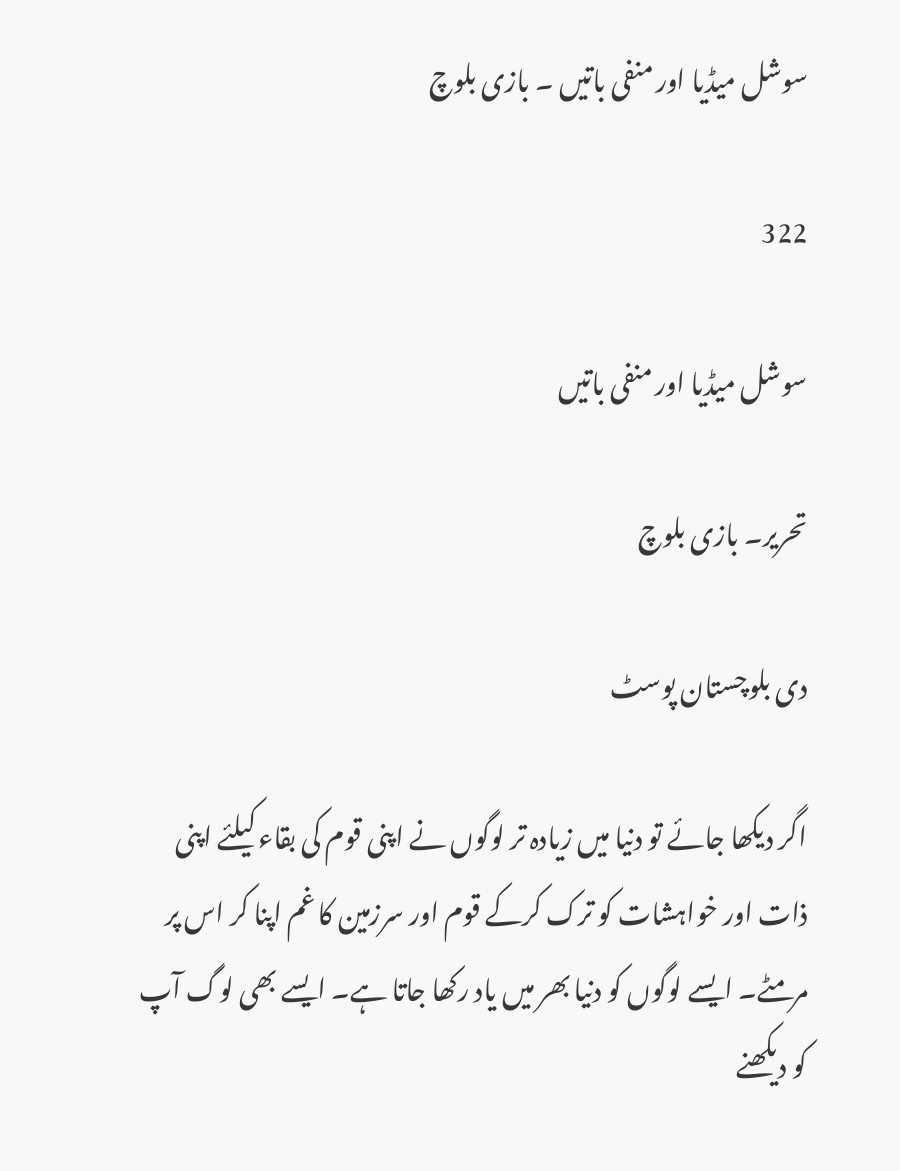سوشل میڈیا اور منفی باتیں ۔ بازی بلوچ

322

سوشل میڈیا اور منفی باتیں

تحریر۔ بازی بلوچ

دی بلوچستان پوسٹ

اگر دیکھا جائے تو دنیا میں زیادہ تر لوگوں نے اپنی قوم کی بقاء کیلئے اپنی ذات اور خواہشات کو ترک کرکے قوم اور سرزمین کا غم اپنا کر اس پر مرمٹے۔ ایسے لوگوں کو دنیا بھر میں یاد رکھا جاتا ہے۔ ایسے بھی لوگ آپ کو دیکھنے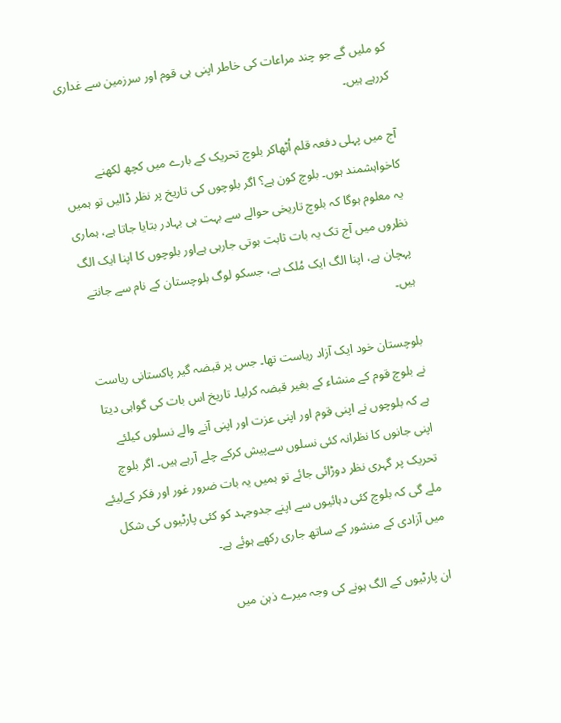کو ملیں گے جو چند مراعات کی خاطر اپنی ہی قوم اور سرزمین سے غداری کررہے ہیں۔

آج میں پہلی دفعہ قلم اُٹھاکر بلوچ تحریک کے بارے میں کچھ لکھنے کاخواہشمند ہوں۔ بلوچ کون ہے؟ اگر بلوچوں کی تاریخ پر نظر ڈالیں تو ہمیں یہ معلوم ہوگا کہ بلوچ تاریخی حوالے سے بہت ہی بہادر بتایا جاتا ہے، ہماری نظروں میں آج تک یہ بات ثابت ہوتی جارہی ہےاور بلوچوں کا اپنا ایک الگ پہچان ہے، اپنا الگ ایک مُلک ہے، جسکو لوگ بلوچستان کے نام سے جانتے ہیں۔

بلوچستان خود ایک آزاد ریاست تھا۔ جس پر قبضہ گیر پاکستانی ریاست نے بلوچ قوم کے منشاء کے بغیر قبضہ کرلیا۔ تاریخ اس بات کی گواہی دیتا ہے کہ بلوچوں نے اپنی قوم اور اپنی عزت اور اپنی آنے والے نسلوں کیلئے اپنی جانوں کا نظرانہ کئی نسلوں سےپیش کرکے چلے آرہے ہیں۔ اگر بلوچ تحریک پر گہری نظر دوڑائی جائے تو ہمیں یہ بات ضرور غور اور فکر کےلیئے ملے گی کہ بلوچ کئی دہائیوں سے اپنے جدوجہد کو کئی پارٹیوں کی شکل میں آزادی کے منشور کے ساتھ جاری رکھے ہوئے ہے۔

ان پارٹیوں کے الگ ہونے کی وجہ میرے ذہن میں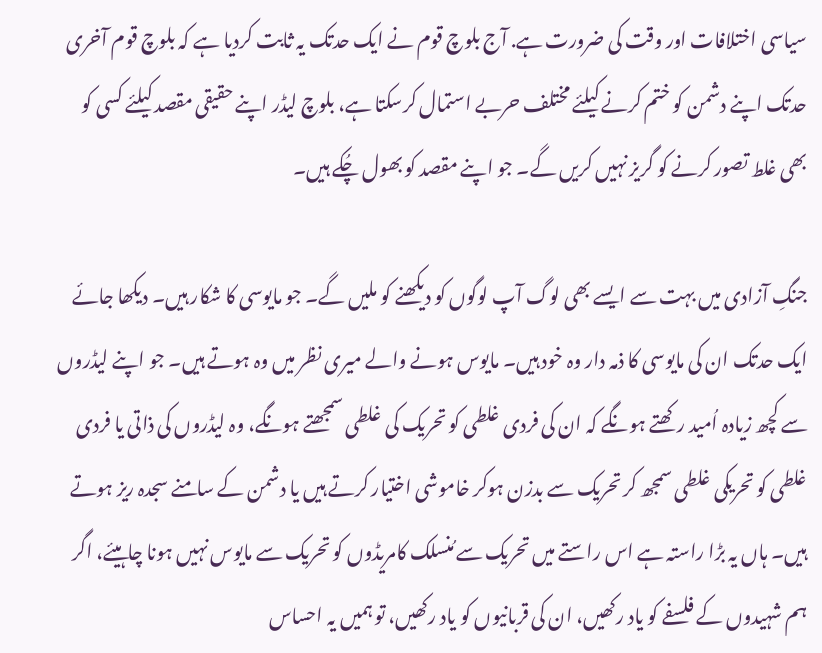سیاسی اختلافات اور وقت کی ضرورت ہے. آج بلوچ قوم نے ایک حدتک یہ ثابت کردیا ہے کہ بلوچ قوم آخری حدتک اپنے دشمن کو ختم کرنے کیلئے مختلف حربے استمال کرسکتا ہے، بلوچ لیڈر اپنے حقیقی مقصد کیلئے کسی کو بھی غلط تصور کرنے کو گریز نہیں کریں گے۔ جو اپنے مقصد کو بھول چُکے ہیں۔

جنگِ آزادی میں بہت سے ایسے بھی لوگ آپ لوگوں کو دیکھنے کو ملیں گے۔ جو مایوسی کا شکار ہیں۔ دیکھا جائے ایک حدتک ان کی مایوسی کا ذمہ دار وہ خود ہیں۔ مایوس ہونے والے میری نظر میں وہ ہوتے ہیں۔ جو اپنے لیڈروں سے کچھ زیادہ اُمید رکھتے ہونگے کہ ان کی فردی غلطی کو تحریک کی غلطی سمجھتے ہونگے، وہ لیڈروں کی ذاتی یا فردی غلطی کو تحریکی غلطی سمجھ کر تحریک سے بدزن ہوکر خاموشی اختیار کرتے ہیں یا دشمن کے سامنے سجدہ ریز ہوتے ہیں۔ ہاں یہ بڑا راستہ ہے اس راستے میں تحریک سے مُنسلک کامریڈوں کو تحریک سے مایوس نہیں ہونا چاہیئے، اگر ہم شہیدوں کے فلسفے کو یاد رکھیں، ان کی قربانیوں کو یاد رکھیں، تو ہمیں یہ احساس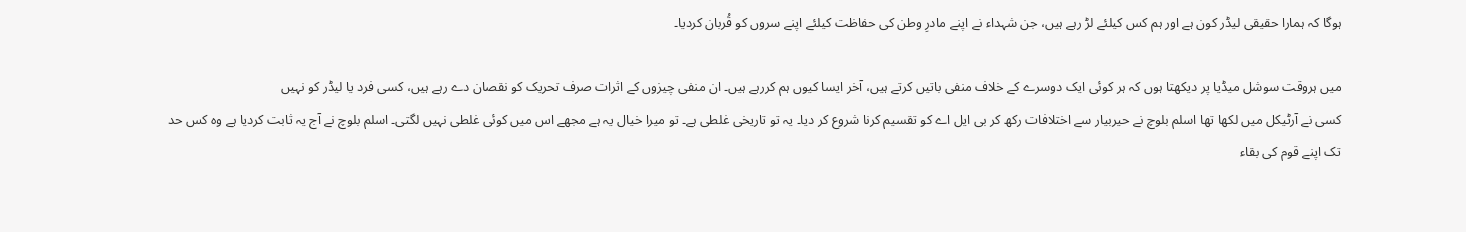ہوگا کہ ہمارا حقیقی لیڈر کون ہے اور ہم کس کیلئے لڑ رہے ہیں، جن شہداء نے اپنے مادرِ وطن کی حفاظت کیلئے اپنے سروں کو قُربان کردیا۔

میں ہروقت سوشل میڈیا پر دیکھتا ہوں کہ ہر کوئی ایک دوسرے کے خلاف منفی باتیں کرتے ہیں، آخر ایسا کیوں ہم کررہے ہیں۔ ان منفی چیزوں کے اثرات صرف تحریک کو نقصان دے رہے ہیں، کسی فرد یا لیڈر کو نہیں
کسی نے آرٹیکل میں لکھا تھا اسلم بلوچ نے حیربیار سے اختلافات رکھ کر بی ایل اے کو تقسیم کرنا شروع کر دیا۔ یہ تو تاریخی غلطی ہے۔ تو میرا خیال یہ ہے مجھے اس میں کوئی غلطی نہیں لگتی۔ اسلم بلوچ نے آج یہ ثابت کردیا ہے وہ کس حد تک اپنے قوم کی بقاء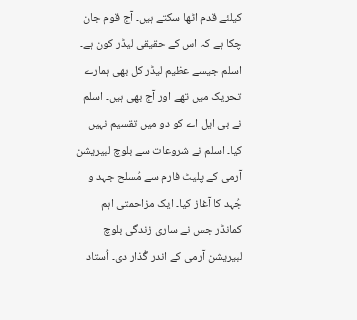کیلئے قدم اٹھا سکتے ہیں۔ آج قوم جان چکا ہے کہ اس کے حقیقی لیڈر کون ہے۔ اسلم جیسے عظیم لیڈر کل بھی ہمارے تحریک میں تھے اور آج بھی ہیں۔ اسلم نے بی ایل اے کو دو میں تقسیم نہیں کیا۔ اسلم نے شروعات سے بلوچ لبیریشن آرمی کے پلیٹ فارم سے مُسلح جہد و جُہد کا آغاز کیا۔ ایک مزاحمتی اہم کمانڈر جس نے ساری زندگی بلوچ لبیریشن آرمی کے اندر گُذار دی۔ اُستاد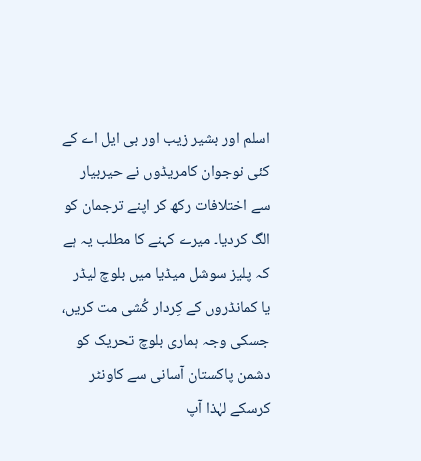اسلم اور بشیر زیب اور بی ایل اے کے کئی نوجوان کامریڈوں نے حیربیار سے اختلافات رکھ کر اپنے ترجمان کو الگ کردیا۔ میرے کہنے کا مطلب یہ ہے کہ پلیز سوشل میڈیا میں بلوچ لیڈر یا کمانڈروں کے کِردار کُشی مت کریں، جسکی وجہ ہماری بلوچ تحریک کو دشمن پاکستان آسانی سے کاونٹر کرسکے لہٰذا آپ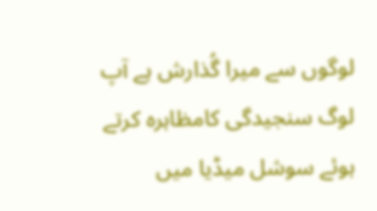لوگوں سے میرا گُذارش ہے آپ لوگ سنجیدگی کامظاہرہ کرتے ہوئے سوشل میڈیا میں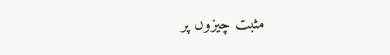مثبت چیزوں پر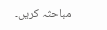مباحثہ کریں۔